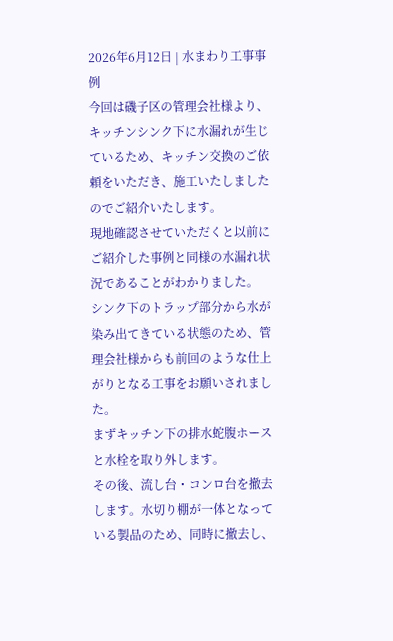2026年6月12日 | 水まわり工事事例
今回は磯子区の管理会社様より、キッチンシンク下に水漏れが生じているため、キッチン交換のご依頼をいただき、施工いたしましたのでご紹介いたします。
現地確認させていただくと以前にご紹介した事例と同様の水漏れ状況であることがわかりました。
シンク下のトラップ部分から水が染み出てきている状態のため、管理会社様からも前回のような仕上がりとなる工事をお願いされました。
まずキッチン下の排水蛇腹ホースと水栓を取り外します。
その後、流し台・コンロ台を撤去します。水切り棚が一体となっている製品のため、同時に撤去し、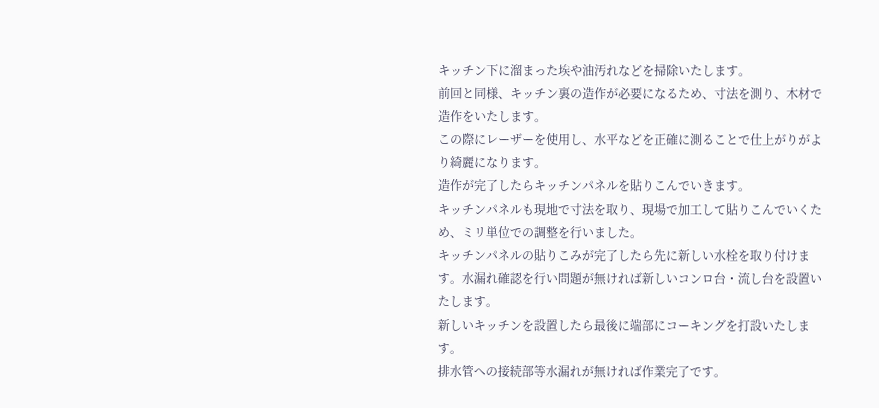キッチン下に溜まった埃や油汚れなどを掃除いたします。
前回と同様、キッチン裏の造作が必要になるため、寸法を測り、木材で造作をいたします。
この際にレーザーを使用し、水平などを正確に測ることで仕上がりがより綺麗になります。
造作が完了したらキッチンパネルを貼りこんでいきます。
キッチンパネルも現地で寸法を取り、現場で加工して貼りこんでいくため、ミリ単位での調整を行いました。
キッチンパネルの貼りこみが完了したら先に新しい水栓を取り付けます。水漏れ確認を行い問題が無ければ新しいコンロ台・流し台を設置いたします。
新しいキッチンを設置したら最後に端部にコーキングを打設いたします。
排水管への接続部等水漏れが無ければ作業完了です。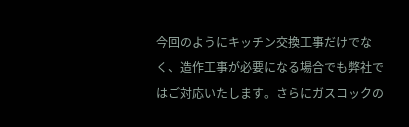今回のようにキッチン交換工事だけでなく、造作工事が必要になる場合でも弊社ではご対応いたします。さらにガスコックの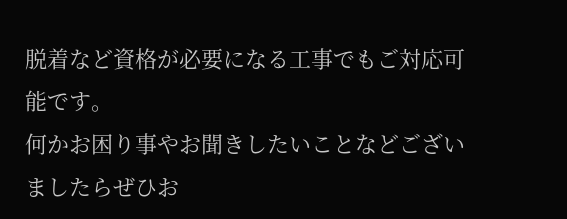脱着など資格が必要になる工事でもご対応可能です。
何かお困り事やお聞きしたいことなどございましたらぜひお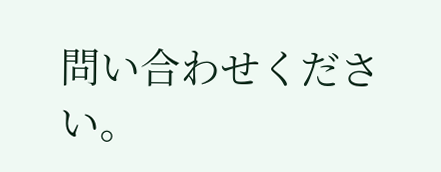問い合わせください。